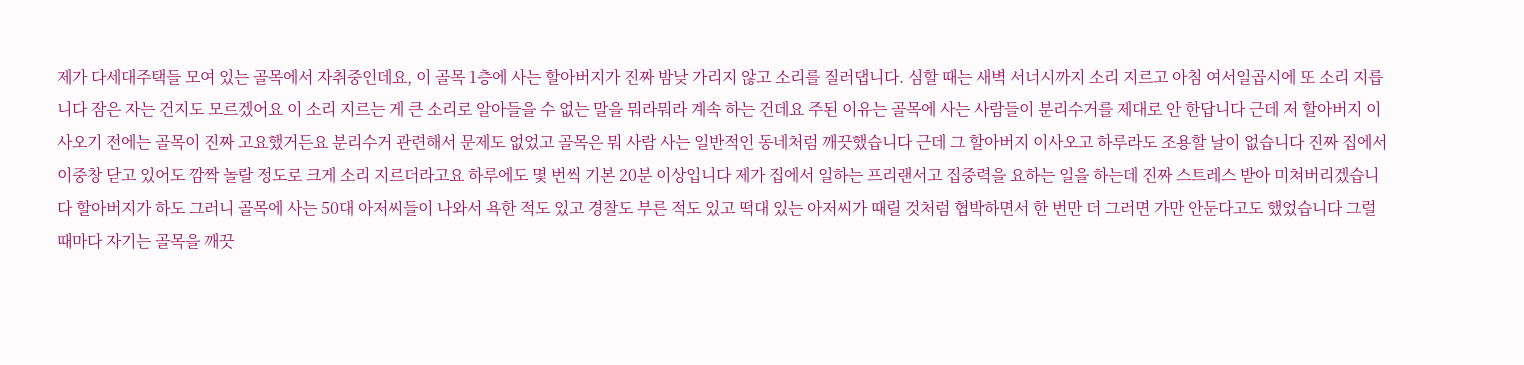제가 다세대주택들 모여 있는 골목에서 자취중인데요, 이 골목 1층에 사는 할아버지가 진짜 밤낮 가리지 않고 소리를 질러댑니다. 심할 때는 새벽 서너시까지 소리 지르고 아침 여서일곱시에 또 소리 지릅니다 잠은 자는 건지도 모르겠어요 이 소리 지르는 게 큰 소리로 알아들을 수 없는 말을 뭐라뭐라 계속 하는 건데요 주된 이유는 골목에 사는 사람들이 분리수거를 제대로 안 한답니다 근데 저 할아버지 이사오기 전에는 골목이 진짜 고요했거든요 분리수거 관련해서 문제도 없었고 골목은 뭐 사람 사는 일반적인 동네처럼 깨끗했습니다 근데 그 할아버지 이사오고 하루라도 조용할 날이 없습니다 진짜 집에서 이중창 닫고 있어도 깜짝 놀랄 정도로 크게 소리 지르더라고요 하루에도 몇 번씩 기본 20분 이상입니다 제가 집에서 일하는 프리랜서고 집중력을 요하는 일을 하는데 진짜 스트레스 받아 미쳐버리겠습니다 할아버지가 하도 그러니 골목에 사는 50대 아저씨들이 나와서 욕한 적도 있고 경찰도 부른 적도 있고 떡대 있는 아저씨가 때릴 것처럼 협박하면서 한 번만 더 그러면 가만 안둔다고도 했었습니다 그럴 때마다 자기는 골목을 깨끗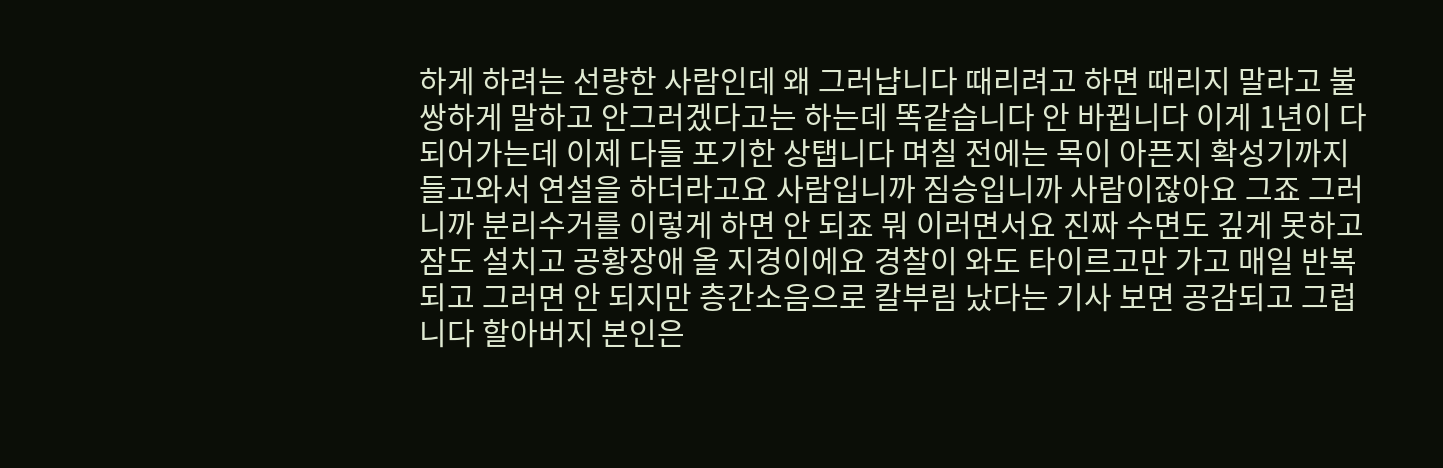하게 하려는 선량한 사람인데 왜 그러냡니다 때리려고 하면 때리지 말라고 불쌍하게 말하고 안그러겠다고는 하는데 똑같습니다 안 바뀝니다 이게 1년이 다 되어가는데 이제 다들 포기한 상탭니다 며칠 전에는 목이 아픈지 확성기까지 들고와서 연설을 하더라고요 사람입니까 짐승입니까 사람이잖아요 그죠 그러니까 분리수거를 이렇게 하면 안 되죠 뭐 이러면서요 진짜 수면도 깊게 못하고 잠도 설치고 공황장애 올 지경이에요 경찰이 와도 타이르고만 가고 매일 반복되고 그러면 안 되지만 층간소음으로 칼부림 났다는 기사 보면 공감되고 그럽니다 할아버지 본인은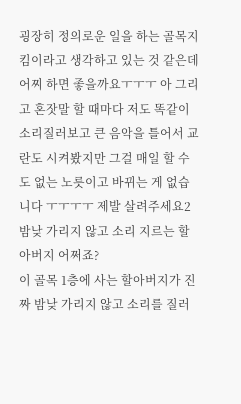굉장히 정의로운 일을 하는 골목지킴이라고 생각하고 있는 것 같은데 어찌 하면 좋을까요ㅜㅜㅜ 아 그리고 혼잣말 할 때마다 저도 똑같이 소리질러보고 큰 음악을 틀어서 교란도 시켜봤지만 그걸 매일 할 수도 없는 노릇이고 바뀌는 게 없습니다 ㅜㅜㅜㅜ 제발 살려주세요2
밤낮 가리지 않고 소리 지르는 할아버지 어쩌죠?
이 골목 1층에 사는 할아버지가 진짜 밤낮 가리지 않고 소리를 질러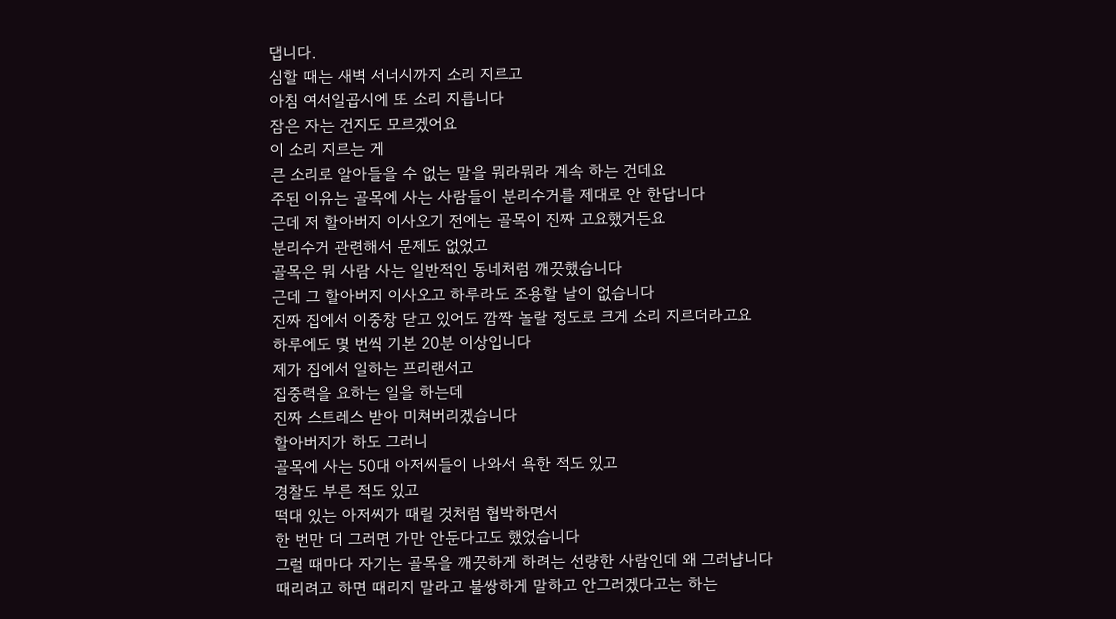댑니다.
심할 때는 새벽 서너시까지 소리 지르고
아침 여서일곱시에 또 소리 지릅니다
잠은 자는 건지도 모르겠어요
이 소리 지르는 게
큰 소리로 알아들을 수 없는 말을 뭐라뭐라 계속 하는 건데요
주된 이유는 골목에 사는 사람들이 분리수거를 제대로 안 한답니다
근데 저 할아버지 이사오기 전에는 골목이 진짜 고요했거든요
분리수거 관련해서 문제도 없었고
골목은 뭐 사람 사는 일반적인 동네처럼 깨끗했습니다
근데 그 할아버지 이사오고 하루라도 조용할 날이 없습니다
진짜 집에서 이중창 닫고 있어도 깜짝 놀랄 정도로 크게 소리 지르더라고요
하루에도 몇 번씩 기본 20분 이상입니다
제가 집에서 일하는 프리랜서고
집중력을 요하는 일을 하는데
진짜 스트레스 받아 미쳐버리겠습니다
할아버지가 하도 그러니
골목에 사는 50대 아저씨들이 나와서 욕한 적도 있고
경찰도 부른 적도 있고
떡대 있는 아저씨가 때릴 것처럼 협박하면서
한 번만 더 그러면 가만 안둔다고도 했었습니다
그럴 때마다 자기는 골목을 깨끗하게 하려는 선량한 사람인데 왜 그러냡니다
때리려고 하면 때리지 말라고 불쌍하게 말하고 안그러겠다고는 하는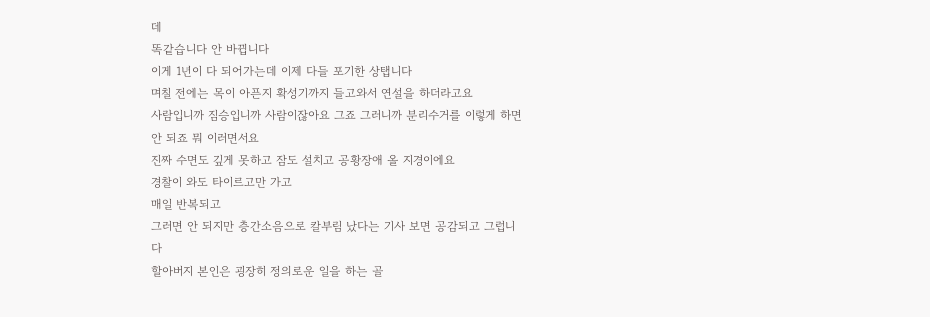데
똑같습니다 안 바뀝니다
이게 1년이 다 되어가는데 이제 다들 포기한 상탭니다
며칠 전에는 목이 아픈지 확성기까지 들고와서 연설을 하더라고요
사람입니까 짐승입니까 사람이잖아요 그죠 그러니까 분리수거를 이렇게 하면 안 되죠 뭐 이러면서요
진짜 수면도 깊게 못하고 잠도 설치고 공황장애 올 지경이에요
경찰이 와도 타이르고만 가고
매일 반복되고
그러면 안 되지만 층간소음으로 칼부림 났다는 기사 보면 공감되고 그럽니다
할아버지 본인은 굉장히 정의로운 일을 하는 골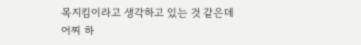목지킴이라고 생각하고 있는 것 같은데
어찌 하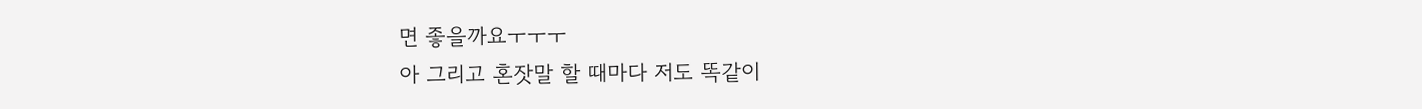면 좋을까요ㅜㅜㅜ
아 그리고 혼잣말 할 때마다 저도 똑같이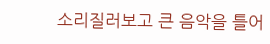소리질러보고 큰 음악을 틀어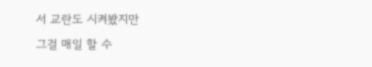서 교란도 시켜봤지만
그걸 매일 할 수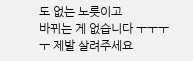도 없는 노릇이고
바뀌는 게 없습니다 ㅜㅜㅜㅜ 제발 살려주세요